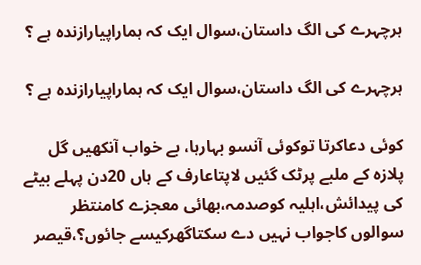ہرچہرے کی الگ داستان،سوال ایک کہ ہماراپیارازندہ ہے ؟

ہرچہرے کی الگ داستان،سوال ایک کہ ہماراپیارازندہ ہے ؟

کوئی دعاکرتا توکوئی آنسو بہارہا، بے خواب آنکھیں گل پلازہ کے ملبے پرٹک گئیں لاپتاعارف کے ہاں 20دن پہلے بیٹے کی پیدائش،اہلیہ کوصدمہ،بھائی معجزے کامنتظر سوالوں کاجواب نہیں دے سکتاگھرکیسے جائوں؟،قیصر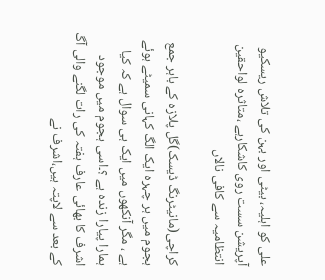علی کو اہلیہ، بیٹی اور بہن کی تلاش ریسکیو آپریشن سست روی کاشکارہے ،متاثرہ لواحقین انتظامیہ سے کافی نالاں

کراچی(مانیٹرنگ ڈیسک)گل پلازہ کے باہر جمع ہجوم میں ہر چہرہ ایک الگ کہانی سمیٹے ہوئے ہے ، مگر آنکھوں میں ایک ہی سوال ہے کہ کیا ہمارا پیارا زندہ ہے ؟۔اسی ہجوم میں موجود اشرف کا بھائی عارف ہفتہ کی رات لگنے والی آگ کے بعد سے لاپتہ ہیں،اشرف نے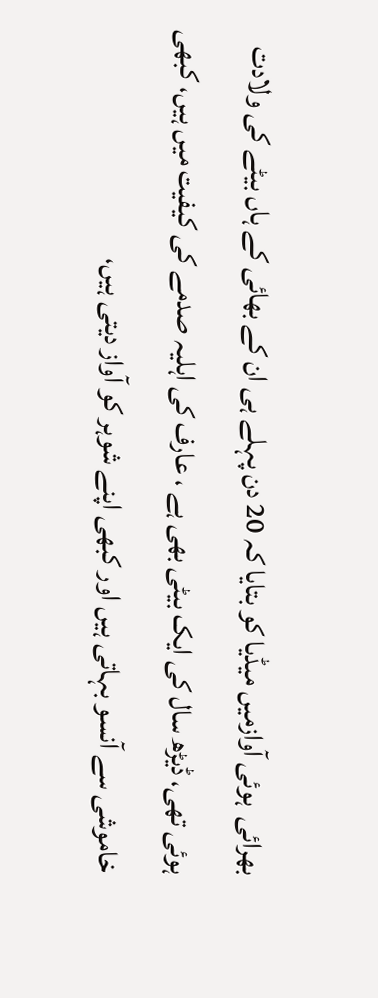بھرائی  ہوئی آوازمیں میڈیا کو بتایا کہ 20 دن پہلے ہی ان کے بھائی کے ہاں بیٹے کی ولادت ہوئی تھی، ڈیڑھ سال کی ایک بیٹی بھی ہے ، عارف کی اہلیہ صدمے کی کیفیت میں ہیں، کبھی خاموشی سے آنسو بہاتی ہیں اور کبھی اپنے شوہر کو آواز دیتی ہیں،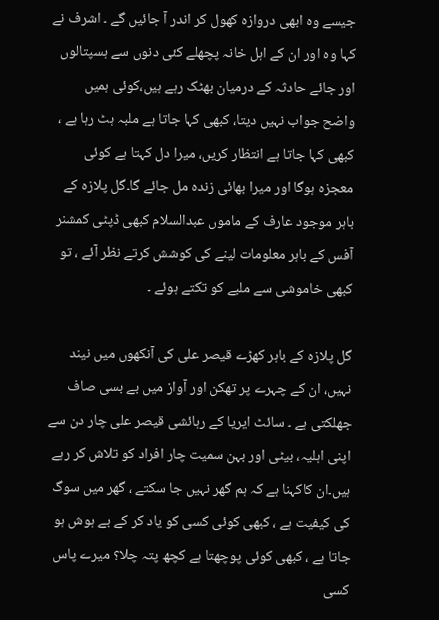جیسے وہ ابھی دروازہ کھول کر اندر آ جائیں گے ۔ اشرف نے کہا وہ اور ان کے اہل خانہ پچھلے کئی دنوں سے ہسپتالوں اور جائے حادثہ کے درمیان بھٹک رہے ہیں،کوئی ہمیں واضح جواب نہیں دیتا، کبھی کہا جاتا ہے ملبہ ہٹ رہا ہے ، کبھی کہا جاتا ہے انتظار کریں، میرا دل کہتا ہے کوئی معجزہ ہوگا اور میرا بھائی زندہ مل جائے گا۔گل پلازہ کے باہر موجود عارف کے ماموں عبدالسلام کبھی ڈپٹی کمشنر آفس کے باہر معلومات لینے کی کوشش کرتے نظر آئے ، تو کبھی خاموشی سے ملبے کو تکتے ہوئے ۔

گل پلازہ کے باہر کھڑے قیصر علی کی آنکھوں میں نیند نہیں، ان کے چہرے پر تھکن اور آواز میں بے بسی صاف جھلکتی ہے ۔ سائٹ ایریا کے رہائشی قیصر علی چار دن سے اپنی اہلیہ، بیٹی اور بہن سمیت چار افراد کو تلاش کر رہے ہیں۔ان کاکہنا ہے کہ ہم گھر نہیں جا سکتے ، گھر میں سوگ کی کیفیت ہے ، کبھی کوئی کسی کو یاد کر کے بے ہوش ہو جاتا ہے ، کبھی کوئی پوچھتا ہے کچھ پتہ چلا؟ میرے پاس کسی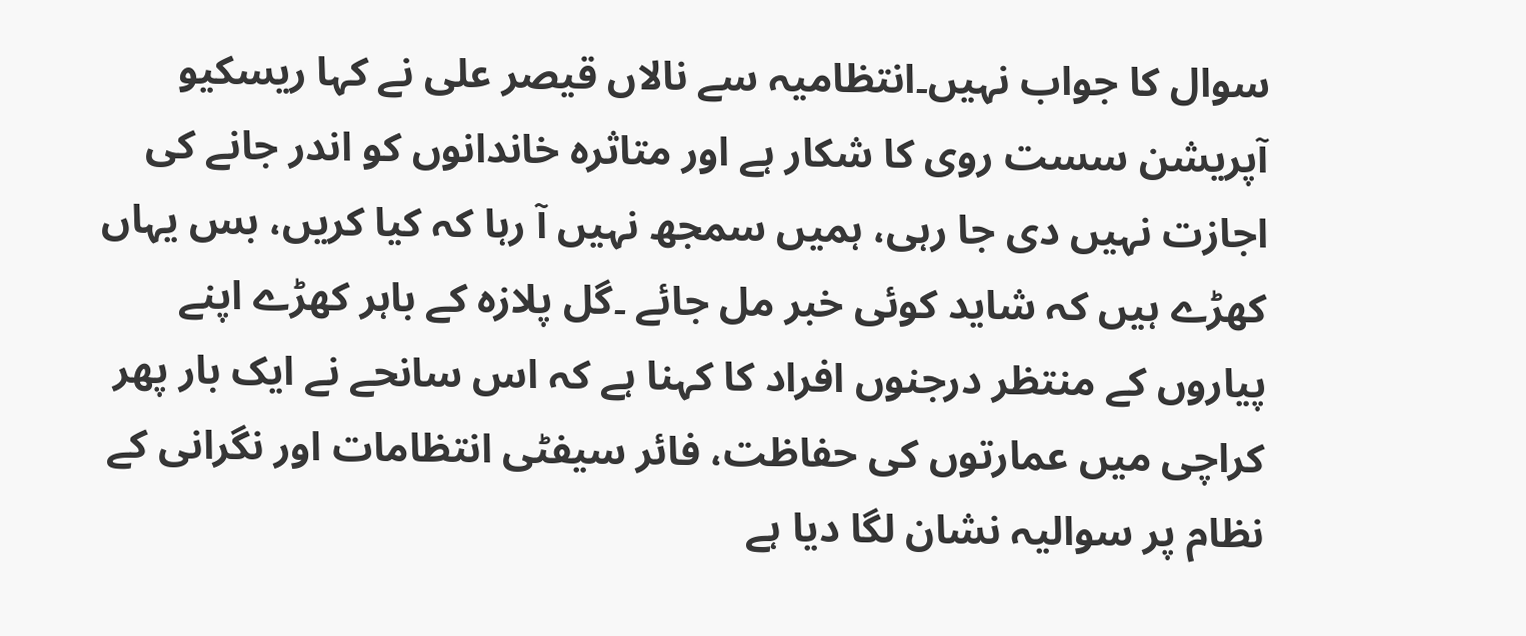سوال کا جواب نہیں۔انتظامیہ سے نالاں قیصر علی نے کہا ریسکیو آپریشن سست روی کا شکار ہے اور متاثرہ خاندانوں کو اندر جانے کی اجازت نہیں دی جا رہی، ہمیں سمجھ نہیں آ رہا کہ کیا کریں، بس یہاں کھڑے ہیں کہ شاید کوئی خبر مل جائے ۔گل پلازہ کے باہر کھڑے اپنے پیاروں کے منتظر درجنوں افراد کا کہنا ہے کہ اس سانحے نے ایک بار پھر کراچی میں عمارتوں کی حفاظت، فائر سیفٹی انتظامات اور نگرانی کے نظام پر سوالیہ نشان لگا دیا ہے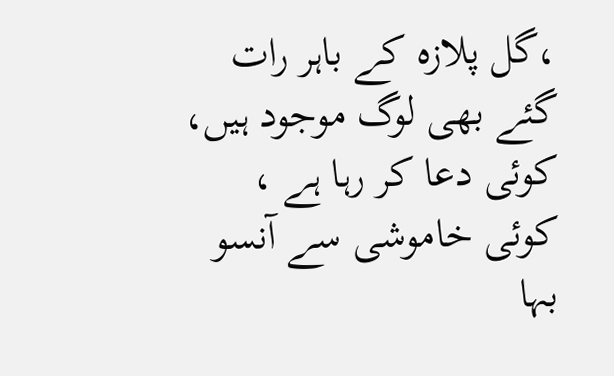،گل پلازہ کے باہر رات گئے بھی لوگ موجود ہیں، کوئی دعا کر رہا ہے ، کوئی خاموشی سے آنسو بہا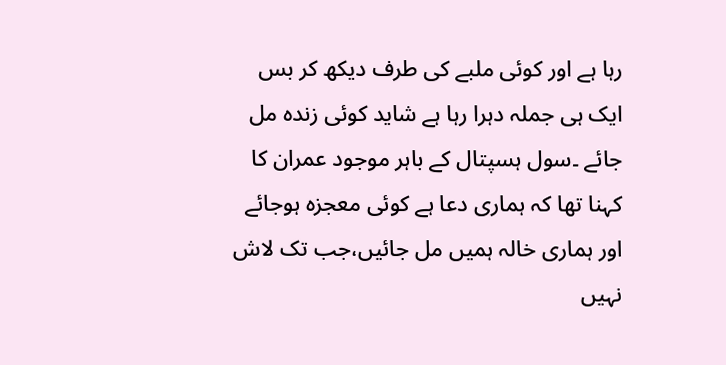رہا ہے اور کوئی ملبے کی طرف دیکھ کر بس ایک ہی جملہ دہرا رہا ہے شاید کوئی زندہ مل جائے ۔سول ہسپتال کے باہر موجود عمران کا کہنا تھا کہ ہماری دعا ہے کوئی معجزہ ہوجائے اور ہماری خالہ ہمیں مل جائیں،جب تک لاش نہیں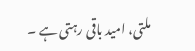ملتی، امید باقی رہتی ہے ۔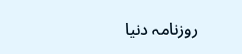روزنامہ دنیا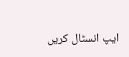ایپ انسٹال کریں